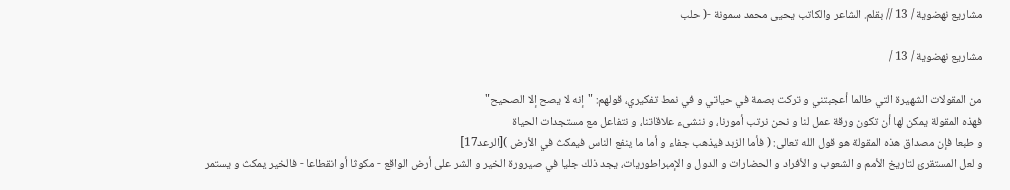مشاريع نهضوية / 13 // بقلم. الشاعر والكاتب يحيى محمد سمونة -( حلب

مشاريع نهضوية / 13 /

من المقولات الشهيرة التي طالما أعجبتني و تركت بصمة في حياتي و في نمط تفكيري، قولهم: "إنه لا يصح إلا الصحيح"
فهذه المقولة يمكن لها أن تكون ورقة عمل لنا و نحن نرتب أمورنا، و ننشىء علاقاتنا، و نتفاعل مع مستجدات الحياة
و طبعا فإن مصداق هذه المقولة هو قول الله تعالى: ( فأما الزبد فيذهب جفاء و أما ما ينفع الناس فيمكث في الأرض )[الرعد17]
و لعل المستقرئ لتاريخ الأمم و الشعوب و الأفراد و الحضارات و الدول و الإمبراطوريات، يجد ذلك جليا في صيرورة الخير و الشر على أرض الواقع - مكوثا أو انقطاعا - فالخير يمكث و يستمر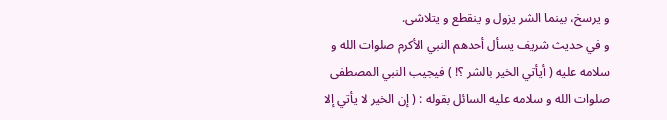و يرسخ، بينما الشر يزول و ينقطع و يتلاشى.
و في حديث شريف يسأل أحدهم النبي الأكرم صلوات الله و سلامه عليه ( أيأتي الخير بالشر ؟! ) فيجيب النبي المصطفى صلوات الله و سلامه عليه السائل بقوله : ( إن الخير لا يأتي إلا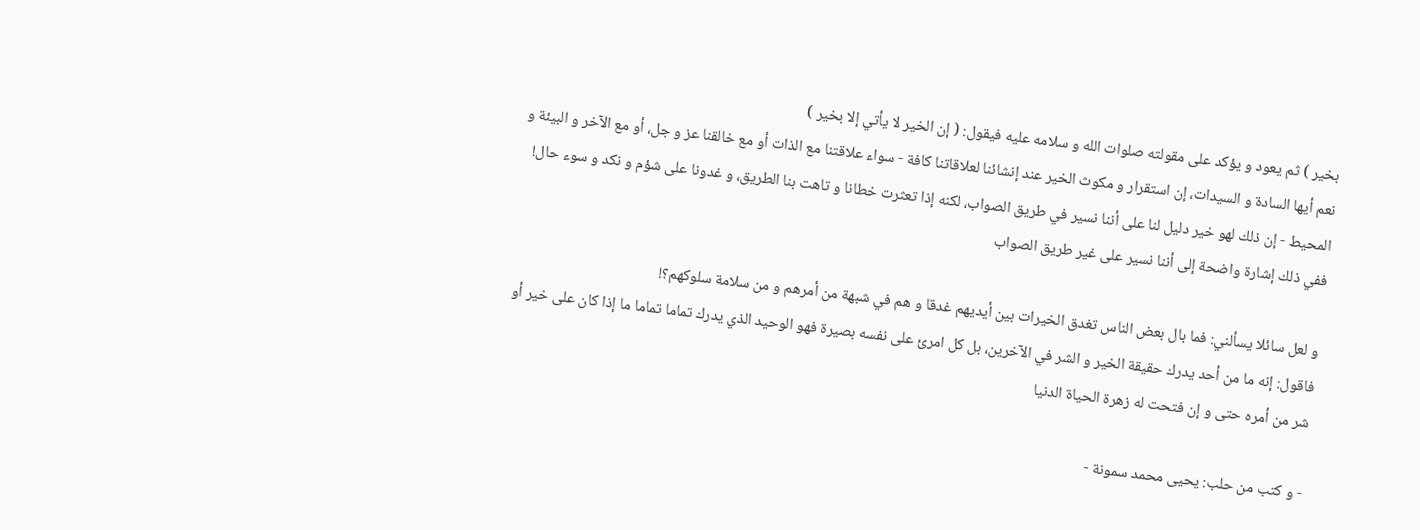بخير ) ثم يعود و يؤكد على مقولته صلوات الله و سلامه عليه فيقول: ( إن الخير لا يأتي إلا بخير )
نعم أيها السادة و السيدات، إن استقرار و مكوث الخير عند إنشائنا لعلاقاتنا كافة - سواء علاقتنا مع الذات أو مع خالقنا عز و جل، أو مع الآخر و البيئة و المحيط - إن ذلك لهو خير دليل لنا على أننا نسير في طريق الصواب، لكنه إذا تعثرت خطانا و تاهت بنا الطريق، و غدونا على شؤم و نكد و سوء حال! ففي ذلك إشارة واضحة إلى أننا نسير على غير طريق الصواب

و لعل سائلا يسألني: فما بال بعض الناس تغدق الخيرات بين أيديهم غدقا و هم في شبهة من أمرهم و من سلامة سلوكهم؟!
فاقول: إنه ما من أحد يدرك حقيقة الخير و الشر في الآخرين، بل كل امرئ على نفسه بصيرة فهو الوحيد الذي يدرك تماما تماما ما إذا كان على خير أو شر من أمره حتى و إن فتحت له زهرة الحياة الدنيا

- و كتب من حلب: يحيى محمد سمونة -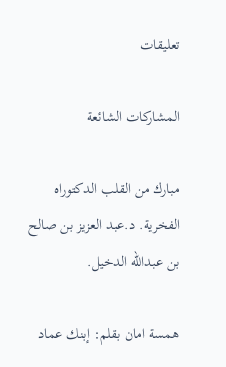تعليقات

المشاركات الشائعة

مبارك من القلب الدكتوراه الفخرية. د.عبد العزيز بن صالح بن عبدالله الدخيل.

همسة امان بقلم: إبنك عماد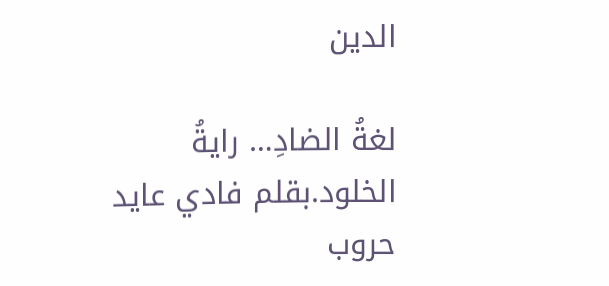الدين

لغةُ الضادِ… رايةُ الخلود.بقلم فادي عايد حروب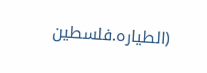(الطياره.فلسطين